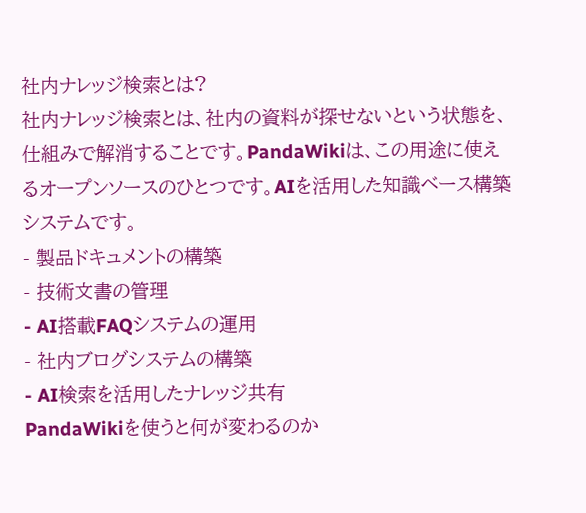社内ナレッジ検索とは?
社内ナレッジ検索とは、社内の資料が探せないという状態を、仕組みで解消することです。PandaWikiは、この用途に使えるオープンソースのひとつです。AIを活用した知識ベース構築システムです。
- 製品ドキュメントの構築
- 技術文書の管理
- AI搭載FAQシステムの運用
- 社内ブログシステムの構築
- AI検索を活用したナレッジ共有
PandaWikiを使うと何が変わるのか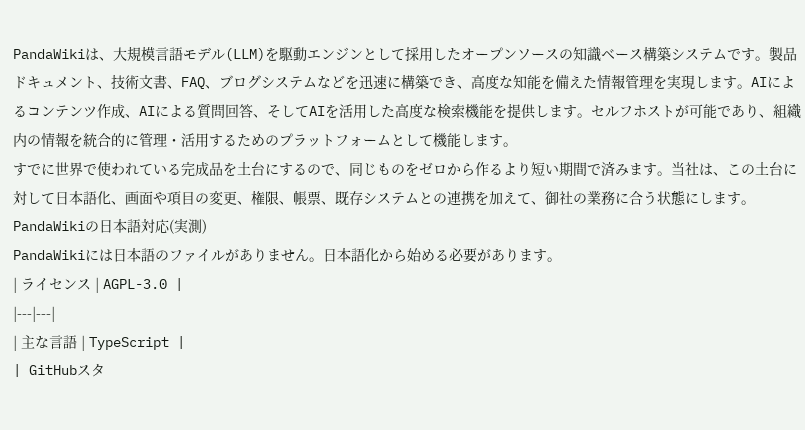PandaWikiは、大規模言語モデル(LLM)を駆動エンジンとして採用したオープンソースの知識ベース構築システムです。製品ドキュメント、技術文書、FAQ、ブログシステムなどを迅速に構築でき、高度な知能を備えた情報管理を実現します。AIによるコンテンツ作成、AIによる質問回答、そしてAIを活用した高度な検索機能を提供します。セルフホストが可能であり、組織内の情報を統合的に管理・活用するためのプラットフォームとして機能します。
すでに世界で使われている完成品を土台にするので、同じものをゼロから作るより短い期間で済みます。当社は、この土台に対して日本語化、画面や項目の変更、権限、帳票、既存システムとの連携を加えて、御社の業務に合う状態にします。
PandaWikiの日本語対応(実測)
PandaWikiには日本語のファイルがありません。日本語化から始める必要があります。
| ライセンス | AGPL-3.0 |
|---|---|
| 主な言語 | TypeScript |
| GitHubスタ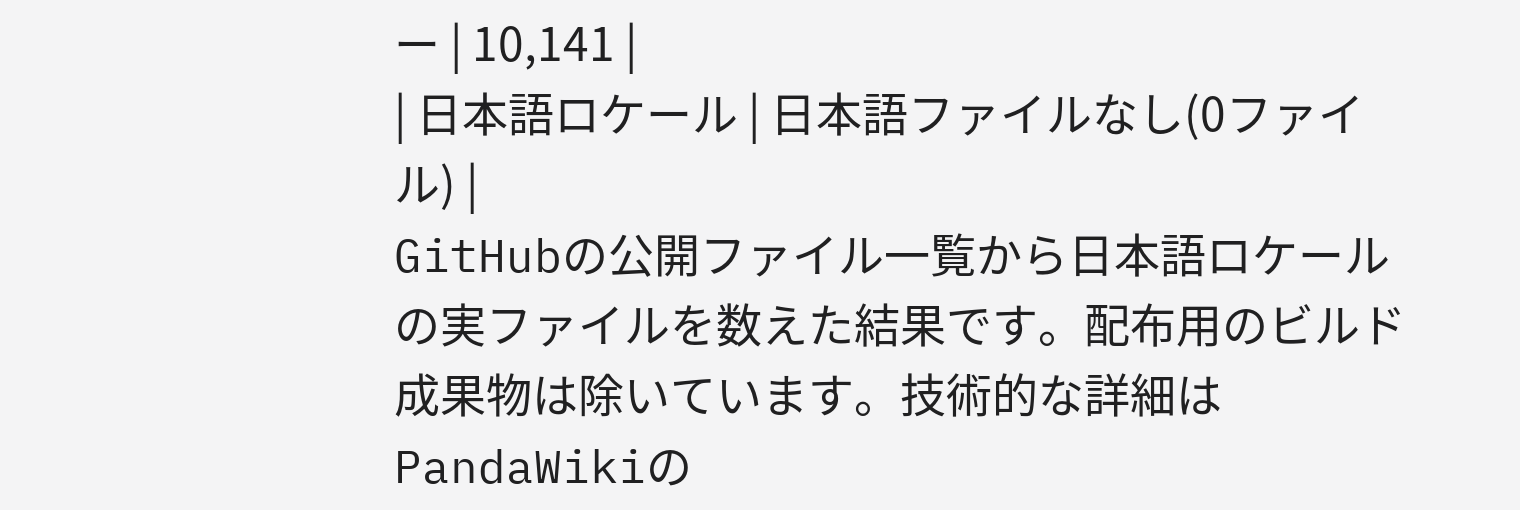ー | 10,141 |
| 日本語ロケール | 日本語ファイルなし(0ファイル) |
GitHubの公開ファイル一覧から日本語ロケールの実ファイルを数えた結果です。配布用のビルド成果物は除いています。技術的な詳細はPandaWikiの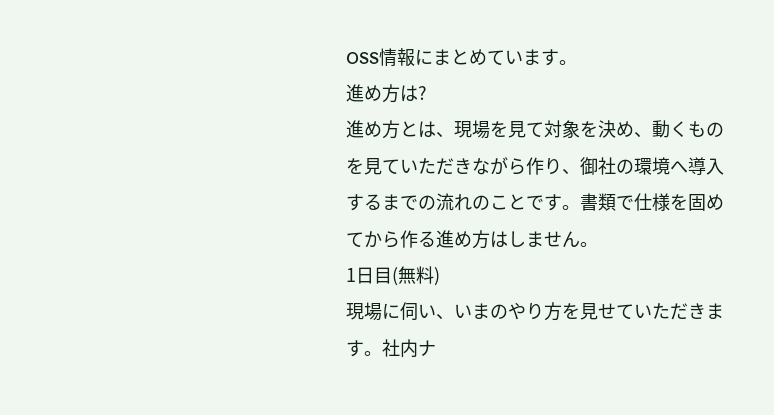OSS情報にまとめています。
進め方は?
進め方とは、現場を見て対象を決め、動くものを見ていただきながら作り、御社の環境へ導入するまでの流れのことです。書類で仕様を固めてから作る進め方はしません。
1日目(無料)
現場に伺い、いまのやり方を見せていただきます。社内ナ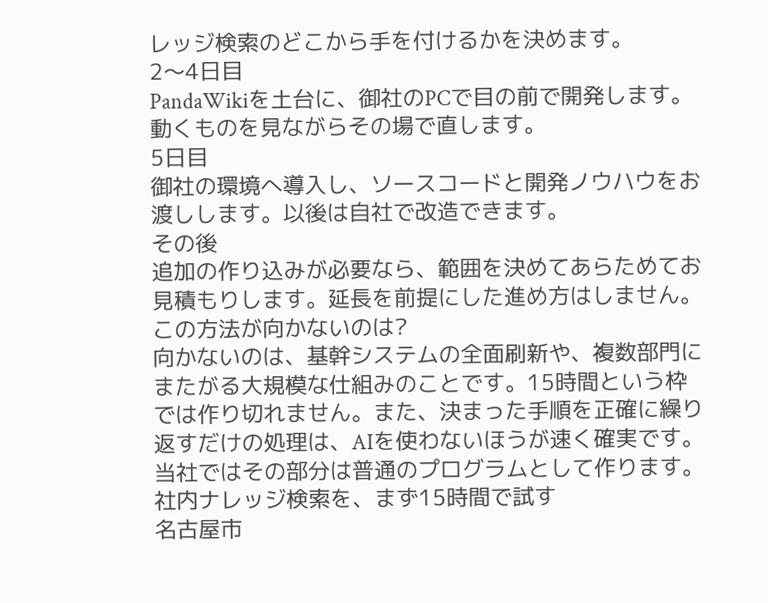レッジ検索のどこから手を付けるかを決めます。
2〜4日目
PandaWikiを土台に、御社のPCで目の前で開発します。動くものを見ながらその場で直します。
5日目
御社の環境へ導入し、ソースコードと開発ノウハウをお渡しします。以後は自社で改造できます。
その後
追加の作り込みが必要なら、範囲を決めてあらためてお見積もりします。延長を前提にした進め方はしません。
この方法が向かないのは?
向かないのは、基幹システムの全面刷新や、複数部門にまたがる大規模な仕組みのことです。15時間という枠では作り切れません。また、決まった手順を正確に繰り返すだけの処理は、AIを使わないほうが速く確実です。当社ではその部分は普通のプログラムとして作ります。
社内ナレッジ検索を、まず15時間で試す
名古屋市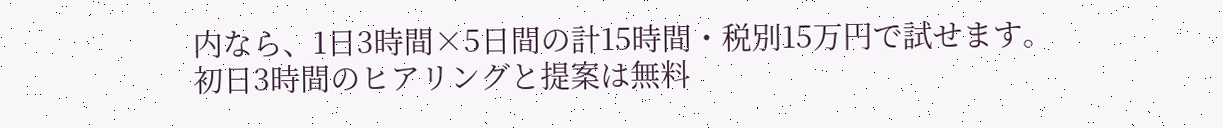内なら、1日3時間×5日間の計15時間・税別15万円で試せます。初日3時間のヒアリングと提案は無料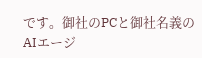です。御社のPCと御社名義のAIエージ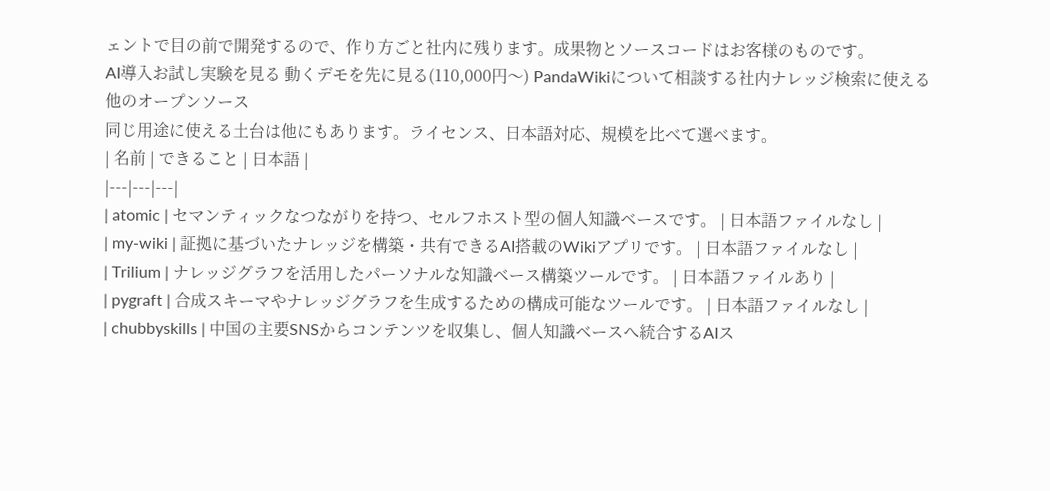ェントで目の前で開発するので、作り方ごと社内に残ります。成果物とソースコードはお客様のものです。
AI導入お試し実験を見る 動くデモを先に見る(110,000円〜) PandaWikiについて相談する社内ナレッジ検索に使える他のオープンソース
同じ用途に使える土台は他にもあります。ライセンス、日本語対応、規模を比べて選べます。
| 名前 | できること | 日本語 |
|---|---|---|
| atomic | セマンティックなつながりを持つ、セルフホスト型の個人知識ベースです。 | 日本語ファイルなし |
| my-wiki | 証拠に基づいたナレッジを構築・共有できるAI搭載のWikiアプリです。 | 日本語ファイルなし |
| Trilium | ナレッジグラフを活用したパーソナルな知識ベース構築ツールです。 | 日本語ファイルあり |
| pygraft | 合成スキーマやナレッジグラフを生成するための構成可能なツールです。 | 日本語ファイルなし |
| chubbyskills | 中国の主要SNSからコンテンツを収集し、個人知識ベースへ統合するAIス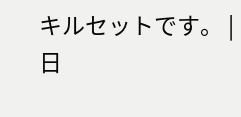キルセットです。 | 日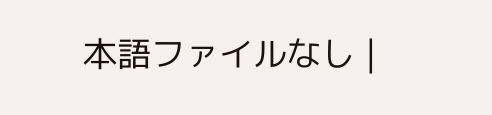本語ファイルなし |